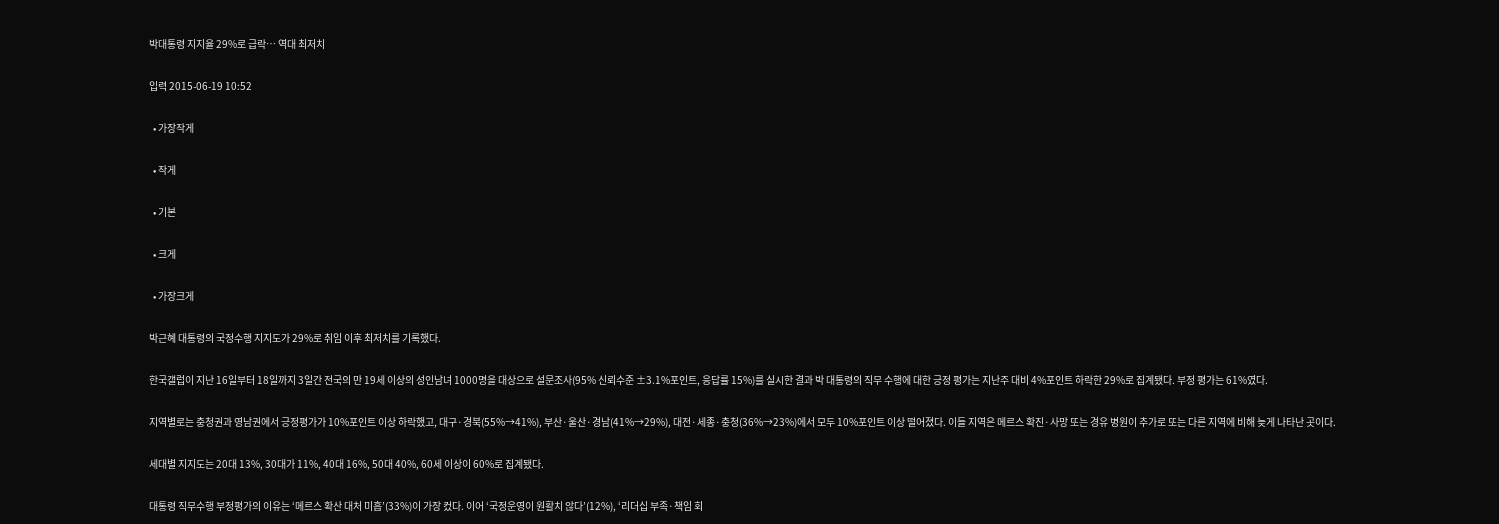박대통령 지지율 29%로 급락… 역대 최저치

입력 2015-06-19 10:52

  • 가장작게

  • 작게

  • 기본

  • 크게

  • 가장크게

박근혜 대통령의 국정수행 지지도가 29%로 취임 이후 최저치를 기록했다.

한국갤럽이 지난 16일부터 18일까지 3일간 전국의 만 19세 이상의 성인남녀 1000명을 대상으로 설문조사(95% 신뢰수준 ±3.1%포인트, 응답률 15%)를 실시한 결과 박 대통령의 직무 수행에 대한 긍정 평가는 지난주 대비 4%포인트 하락한 29%로 집계됐다. 부정 평가는 61%였다.

지역별로는 충청권과 영남권에서 긍정평가가 10%포인트 이상 하락했고, 대구·경북(55%→41%), 부산·울산·경남(41%→29%), 대전·세종·충청(36%→23%)에서 모두 10%포인트 이상 떨어졌다. 이들 지역은 메르스 확진·사망 또는 경유 병원이 추가로 또는 다른 지역에 비해 늦게 나타난 곳이다.

세대별 지지도는 20대 13%, 30대가 11%, 40대 16%, 50대 40%, 60세 이상이 60%로 집계됐다.

대통령 직무수행 부정평가의 이유는 ‘메르스 확산 대처 미흡’(33%)이 가장 컸다. 이어 ‘국정운영이 원활치 않다’(12%), ‘리더십 부족·책임 회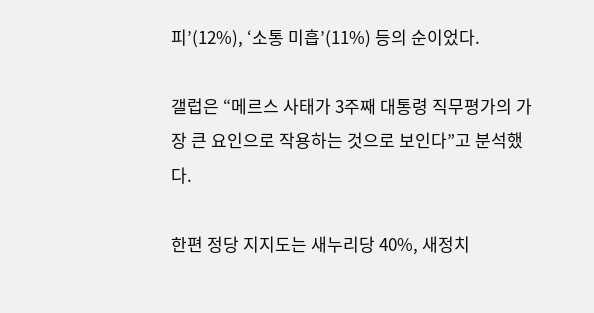피’(12%), ‘소통 미흡’(11%) 등의 순이었다.

갤럽은 “메르스 사태가 3주째 대통령 직무평가의 가장 큰 요인으로 작용하는 것으로 보인다”고 분석했다.

한편 정당 지지도는 새누리당 40%, 새정치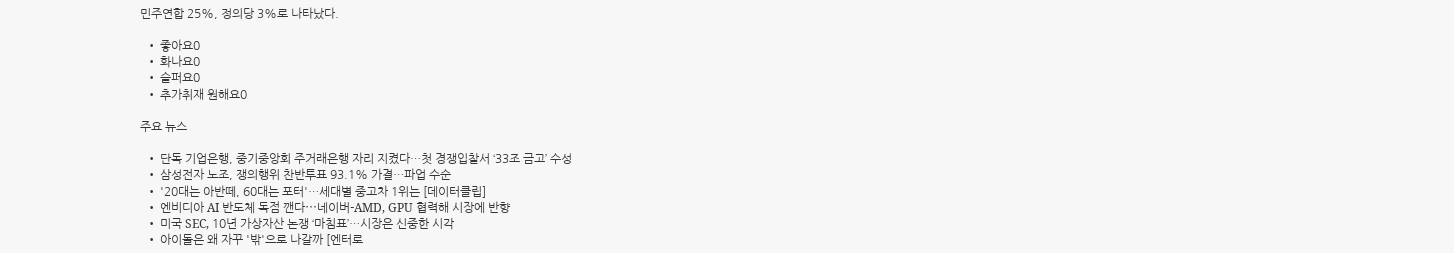민주연합 25%, 정의당 3%로 나타났다.

  • 좋아요0
  • 화나요0
  • 슬퍼요0
  • 추가취재 원해요0

주요 뉴스

  • 단독 기업은행, 중기중앙회 주거래은행 자리 지켰다…첫 경쟁입찰서 ‘33조 금고’ 수성
  • 삼성전자 노조, 쟁의행위 찬반투표 93.1% 가결…파업 수순
  • '20대는 아반떼, 60대는 포터'…세대별 중고차 1위는 [데이터클립]
  • 엔비디아 AI 반도체 독점 깬다⋯네이버-AMD, GPU 협력해 시장에 반향
  • 미국 SEC, 10년 가상자산 논쟁 ‘마침표’…시장은 신중한 시각
  • 아이돌은 왜 자꾸 '밖'으로 나갈까 [엔터로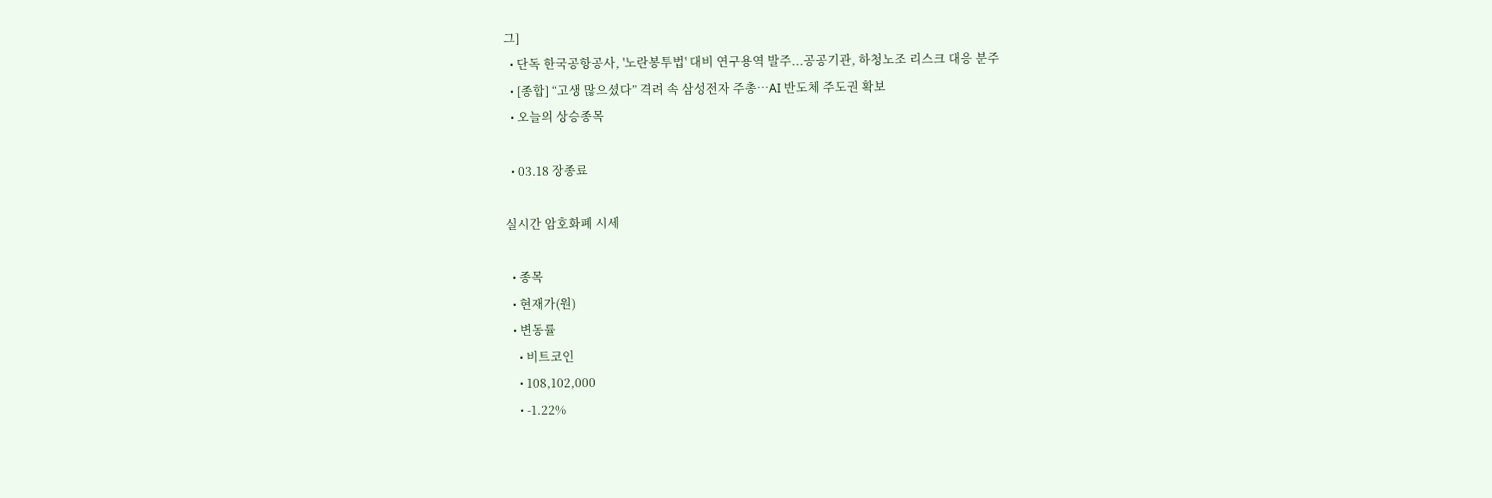그]
  • 단독 한국공항공사, '노란봉투법' 대비 연구용역 발주...공공기관, 하청노조 리스크 대응 분주
  • [종합] “고생 많으셨다” 격려 속 삼성전자 주총⋯AI 반도체 주도권 확보
  • 오늘의 상승종목

  • 03.18 장종료

실시간 암호화폐 시세

  • 종목
  • 현재가(원)
  • 변동률
    • 비트코인
    • 108,102,000
    • -1.22%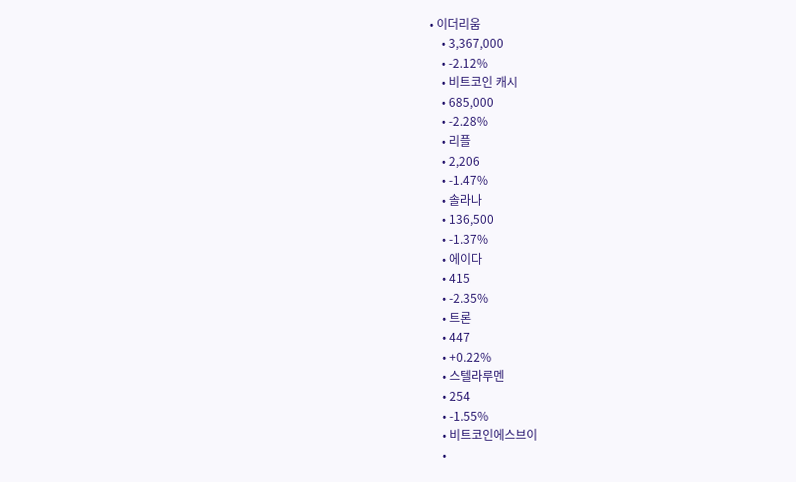• 이더리움
    • 3,367,000
    • -2.12%
    • 비트코인 캐시
    • 685,000
    • -2.28%
    • 리플
    • 2,206
    • -1.47%
    • 솔라나
    • 136,500
    • -1.37%
    • 에이다
    • 415
    • -2.35%
    • 트론
    • 447
    • +0.22%
    • 스텔라루멘
    • 254
    • -1.55%
    • 비트코인에스브이
    •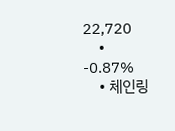22,720
    • -0.87%
    • 체인링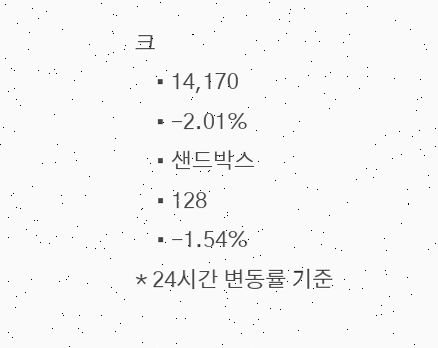크
    • 14,170
    • -2.01%
    • 샌드박스
    • 128
    • -1.54%
* 24시간 변동률 기준